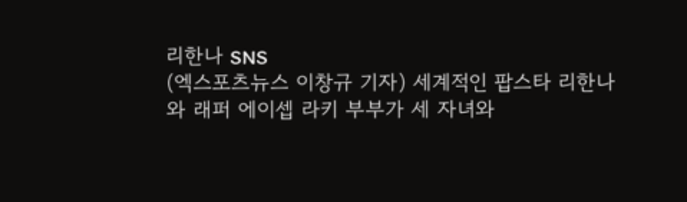리한나 SNS
(엑스포츠뉴스 이창규 기자) 세계적인 팝스타 리한나와 래퍼 에이셉 라키 부부가 세 자녀와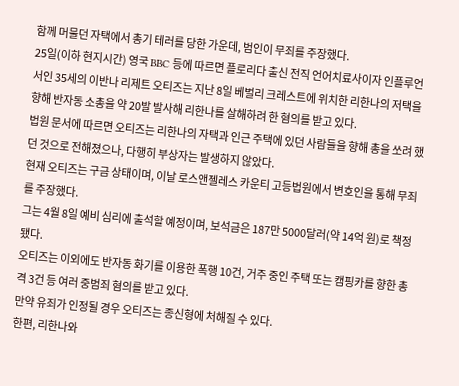함께 머물던 자택에서 총기 테러를 당한 가운데, 범인이 무죄를 주장했다.
25일(이하 현지시간) 영국 BBC 등에 따르면 플로리다 출신 전직 언어치료사이자 인플루언서인 35세의 이반나 리제트 오티즈는 지난 8일 베벌리 크레스트에 위치한 리한나의 저택을 향해 반자동 소총을 약 20발 발사해 리한나를 살해하려 한 혐의를 받고 있다.
법원 문서에 따르면 오티즈는 리한나의 자택과 인근 주택에 있던 사람들을 향해 총을 쏘려 했던 것으로 전해졌으나, 다행히 부상자는 발생하지 않았다.
현재 오티즈는 구금 상태이며, 이날 로스앤젤레스 카운티 고등법원에서 변호인을 통해 무죄를 주장했다.
그는 4월 8일 예비 심리에 출석할 예정이며, 보석금은 187만 5000달러(약 14억 원)로 책정됐다.
오티즈는 이외에도 반자동 화기를 이용한 폭행 10건, 거주 중인 주택 또는 캠핑카를 향한 총격 3건 등 여러 중범죄 혐의를 받고 있다.
만약 유죄가 인정될 경우 오티즈는 종신형에 처해질 수 있다.
한편, 리한나와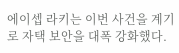에이셉 라키는 이번 사건을 계기로 자택 보안을 대폭 강화했다.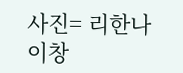사진= 리한나
이창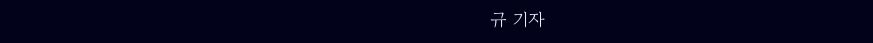규 기자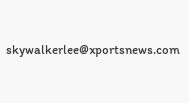skywalkerlee@xportsnews.com